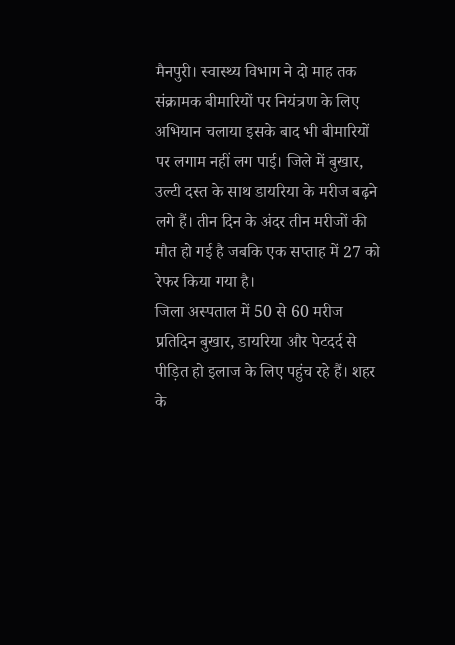मैनपुरी। स्वास्थ्य विभाग ने दो माह तक संक्रामक बीमारियों पर नियंत्रण के लिए अभियान चलाया इसके बाद भी बीमारियों पर लगाम नहीं लग पाई। जिले में बुखार, उल्टी दस्त के साथ डायरिया के मरीज बढ़ने लगे हैं। तीन दिन के अंदर तीन मरीजों की मौत हो गई है जबकि एक सप्ताह में 27 को रेफर किया गया है।
जिला अस्पताल में 50 से 60 मरीज प्रतिदिन बुखार, डायरिया और पेटदर्द से पीड़ित हो इलाज के लिए पहुंच रहे हैं। शहर के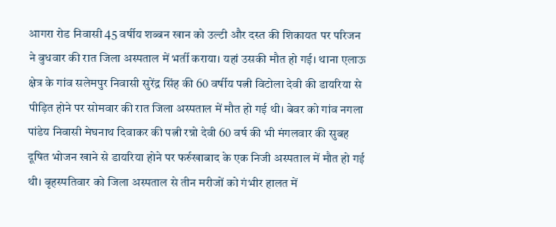आगरा रोड निवासी 45 वर्षीय शब्बन खान को उल्टी और दस्त की शिकायत पर परिजन ने बुधवार की रात जिला अस्पताल में भर्ती कराया। यहां उसकी मौत हो गई। थाना एलाऊ क्षेत्र के गांव सलेमपुर निवासी सुरेंद्र सिंह की 60 वर्षीय पत्नी विटोला देवी की डायरिया से पीड़ित होने पर सोमवार की रात जिला अस्पताल में मौत हो गई थी। बेवर को गांव नगला पांडेय निवासी मेघनाथ दिवाकर की पत्नी रन्नो देवी 60 वर्ष की भी मंगलवार की सुबह दूषित भोजन खाने से डायरिया होने पर फर्रुखाबाद के एक निजी अस्पताल में मौत हो गई थी। बृहस्पतिवार को जिला अस्पताल से तीन मरीजों को गंभीर हालत में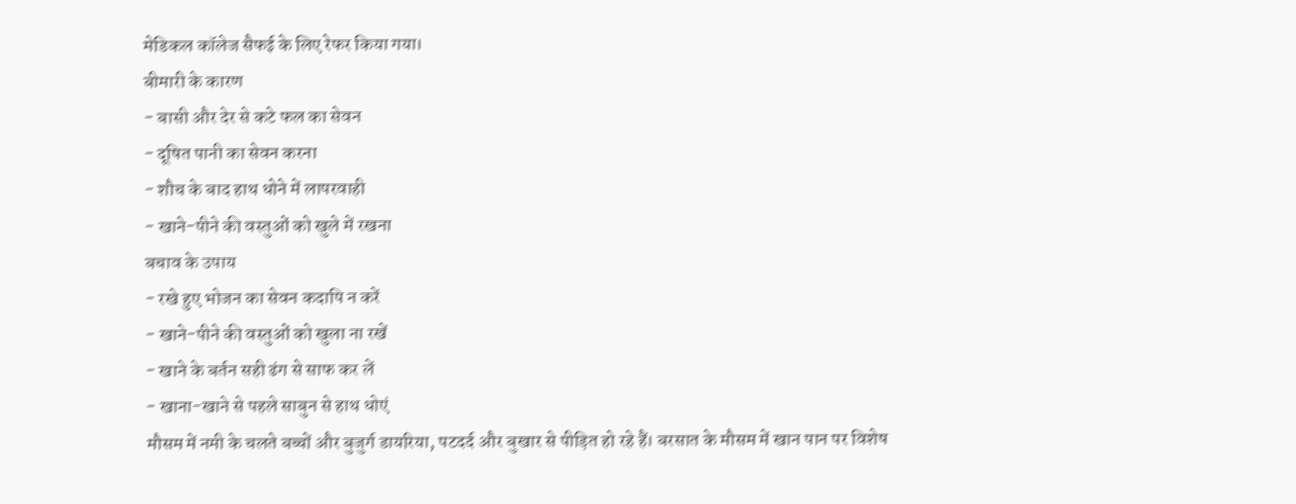मेडिकल कॉलेज सैफई के लिए रेफर किया गया।
बीमारी के कारण
- बासी और देर से कटे फल का सेवन
- दूषित पानी का सेवन करना
- शौच के बाद हाथ धोने में लापरवाही
- खाने-पीने की वस्तुओं को खुले में रखना
बचाव के उपाय
- रखे हुए भोजन का सेवन कदापि न करें
- खाने-पीने की वस्तुओं को खुला ना रखें
- खाने के बर्तन सही ढंग से साफ कर लें
- खाना-खाने से पहले साबुन से हाथ धोएं
मौसम में नमी के चलते बच्चों और बुजुर्ग डायरिया, पटदर्द और बुखार से पीड़ित हो रहे हैं। बरसात के मौसम में खान पान पर विशेष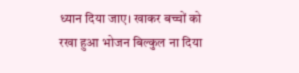ध्यान दिया जाए। खाकर बच्चों को रखा हुआ भोजन बिल्कुल ना दिया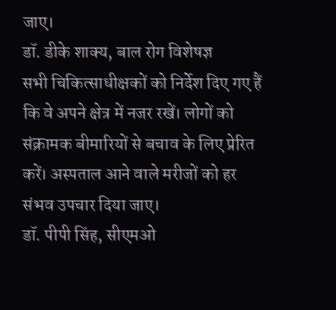जाए।
डॉ. डीके शाक्य, बाल रोग विशेषज्ञ
सभी चिकित्साधीक्षकों को निर्देश दिए गए हैं कि वे अपने क्षेत्र में नजर रखें। लोगों को संक्रामक बीमारियों से बचाव के लिए प्रेरित करें। अस्पताल आने वाले मरीजों को हर संभव उपचार दिया जाए।
डॉ. पीपी सिंह, सीएमओ